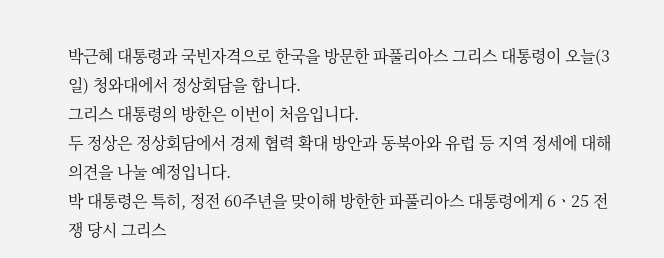박근혜 대통령과 국빈자격으로 한국을 방문한 파풀리아스 그리스 대통령이 오늘(3일) 청와대에서 정상회담을 합니다.
그리스 대통령의 방한은 이번이 처음입니다.
두 정상은 정상회담에서 경제 협력 확대 방안과 동북아와 유럽 등 지역 정세에 대해 의견을 나눌 예정입니다.
박 대통령은 특히, 정전 60주년을 맞이해 방한한 파풀리아스 대통령에게 6ㆍ25 전쟁 당시 그리스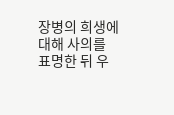장병의 희생에 대해 사의를 표명한 뒤 우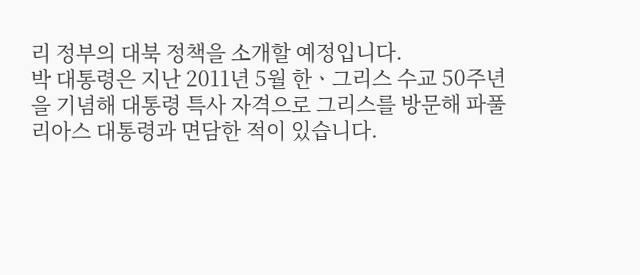리 정부의 대북 정책을 소개할 예정입니다.
박 대통령은 지난 2011년 5월 한ㆍ그리스 수교 50주년을 기념해 대통령 특사 자격으로 그리스를 방문해 파풀리아스 대통령과 면담한 적이 있습니다.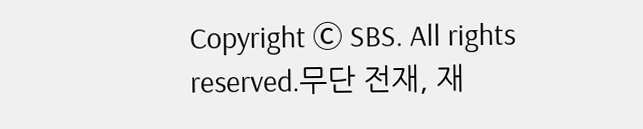Copyright Ⓒ SBS. All rights reserved.무단 전재, 재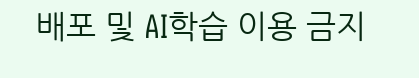배포 및 AI학습 이용 금지